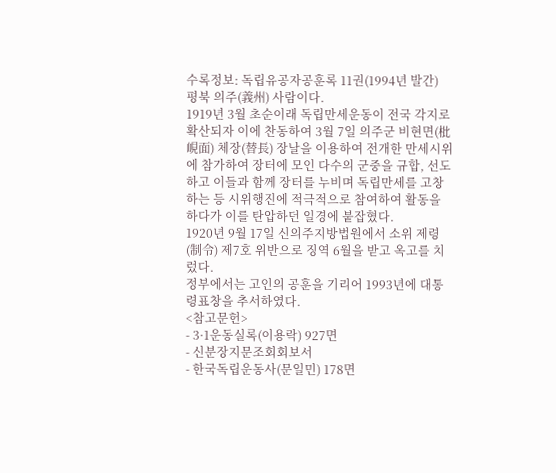수록정보: 독립유공자공훈록 11권(1994년 발간)
평북 의주(義州) 사람이다.
1919년 3월 초순이래 독립만세운동이 전국 각지로 확산되자 이에 찬동하여 3월 7일 의주군 비현면(枇峴面) 체장(替長) 장날을 이용하여 전개한 만세시위에 참가하여 장터에 모인 다수의 군중을 규합, 선도하고 이들과 함께 장터를 누비며 독립만세를 고창하는 등 시위행진에 적극적으로 참여하여 활동을 하다가 이를 탄압하던 일경에 붙잡혔다.
1920년 9월 17일 신의주지방법원에서 소위 제령(制令) 제7호 위반으로 징역 6월을 받고 옥고를 치렀다.
정부에서는 고인의 공훈을 기리어 1993년에 대통령표창을 추서하였다.
<참고문헌>
- 3·1운동실록(이용락) 927면
- 신분장지문조회회보서
- 한국독립운동사(문일민) 178면